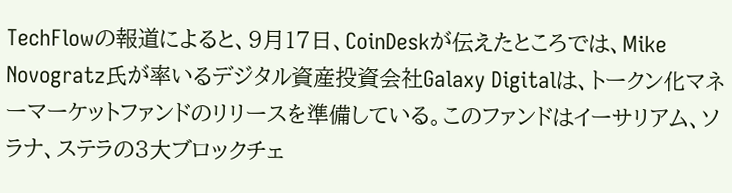TechFlowの報道によると、9月17日、CoinDeskが伝えたところでは、Mike Novogratz氏が率いるデジタル資産投資会社Galaxy Digitalは、トークン化マネーマーケットファンドのリリースを準備している。このファンドはイーサリアム、ソラナ、ステラの3大ブロックチェ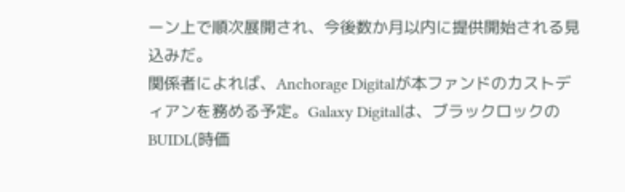ーン上で順次展開され、今後数か月以内に提供開始される見込みだ。
関係者によれば、Anchorage Digitalが本ファンドのカストディアンを務める予定。Galaxy Digitalは、ブラックロックのBUIDL(時価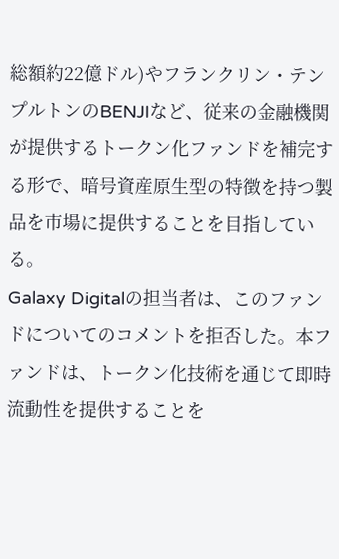総額約22億ドル)やフランクリン・テンプルトンのBENJIなど、従来の金融機関が提供するトークン化ファンドを補完する形で、暗号資産原生型の特徴を持つ製品を市場に提供することを目指している。
Galaxy Digitalの担当者は、このファンドについてのコメントを拒否した。本ファンドは、トークン化技術を通じて即時流動性を提供することを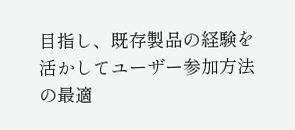目指し、既存製品の経験を活かしてユーザー参加方法の最適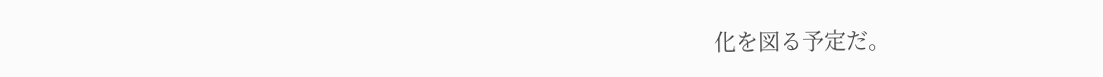化を図る予定だ。